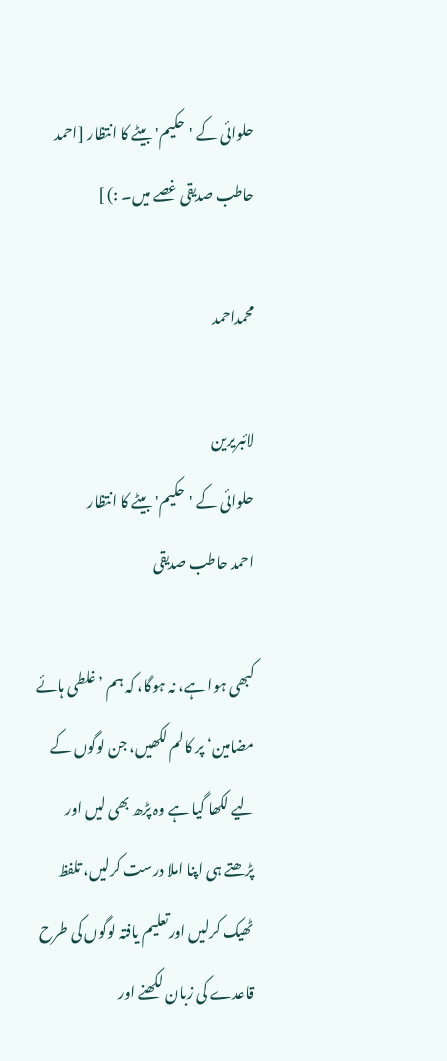حلوائی کے 'حکیم' بیٹے کا انتظار [احمد حاطب صدیقی غصے میں۔ :) ]

محمداحمد

لائبریرین
حلوائی کے 'حکیم' بیٹے کا انتظار
احمد حاطب صدیقی

کبھی ہوا ہے، نہ ہوگا، کہ ہم ’غلطی ہائے مضامین‘ پر کالم لکھیں، جن لوگوں کے لیے لکھا گیا ہے وہ پڑھ بھی لیں اور پڑھتے ہی اپنا املا درست کرلیں، تلفظ ٹھیک کرلیں اورتعلیم یافتہ لوگوں کی طرح قاعدے کی زبان لکھنے اور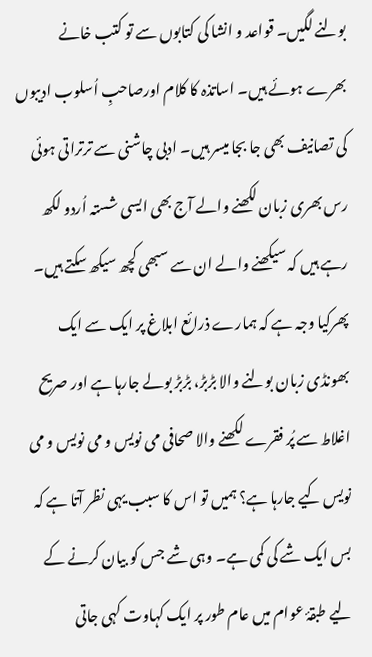بولنے لگیں۔ قواعد و انشا کی کتابوں سے تو کتب خانے بھرے ہوئے ہیں۔ اساتذہ کا کلام اورصاحبِ اُسلوب ادیبوں کی تصانیف بھی جا بجا میسر ہیں۔ ادبی چاشنی سے ترتراتی ہوئی رس بھری زبان لکھنے والے آج بھی ایسی شستہ اُردو لکھ رہے ہیں کہ سیکھنے والے ان سے سبھی کچھ سیکھ سکتے ہیں۔ پھرکیا وجہ ہے کہ ہمارے ذرائع ابلاغ پر ایک سے ایک بھونڈی زبان بولنے والا بڑبڑ، بڑبڑ بولے جارہا ہے اور صریح اغلاط سے پُر فقرے لکھنے والا صحافی می نویس و می نویس و می نویس کیے جارہا ہے؟ ہمیں تو اس کا سبب یہی نظر آتا ہے کہ بس ایک شے کی کمی ہے۔ وہی شے جس کو بیان کرنے کے لیے طبقۂ عوام میں عام طور پر ایک کہاوت کہی جاتی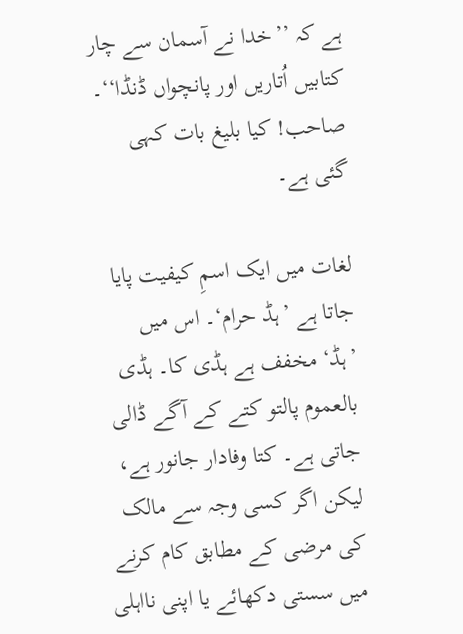ہے کہ ’’خدا نے آسمان سے چار کتابیں اُتاریں اور پانچواں ڈنڈا‘‘۔ صاحب! کیا بلیغ بات کہی گئی ہے۔

لغات میں ایک اسمِ کیفیت پایا جاتا ہے ’ہڈ حرام‘۔ اس میں ’ہڈ‘ مخفف ہے ہڈی کا۔ ہڈی بالعموم پالتو کتے کے آگے ڈالی جاتی ہے۔ کتا وفادار جانور ہے، لیکن اگر کسی وجہ سے مالک کی مرضی کے مطابق کام کرنے میں سستی دکھائے یا اپنی نااہلی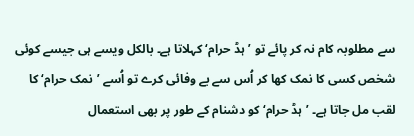سے مطلوبہ کام نہ کر پائے تو ’ہڈ حرام‘ کہلاتا ہے۔ بالکل ویسے ہی جیسے کوئی شخص کسی کا نمک کھا کر اُس سے بے وفائی کرے تو اُسے ’نمک حرام‘ کا لقب مل جاتا ہے۔ ’ہڈ حرام‘ کو دشنام کے طور پر بھی استعمال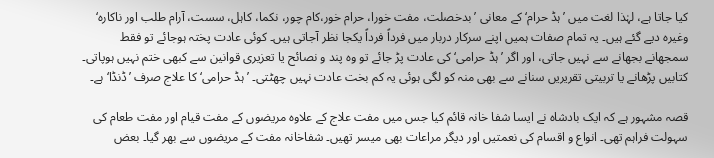کیا جاتا ہے، لہٰذا لغت میں ’ہڈ حرام‘ کے معانی ’بدخصلت، مفت خورا، حرام خور،کام چور، نکما، کاہل، سست، آرام طلب اور ناکارہ‘ وغیرہ دیے گئے ہیں۔ یہ تمام صفات ہمیں اپنے سرکار دربار میں فرداً فرداً یکجا نظر آجاتی ہیں۔ کوئی عادت پختہ ہوجائے تو فقط سمجھانے بجھانے سے نہیں جاتی، اور اگر ’ہڈ حرامی‘ کی عادت پڑ جائے تو وہ پند و نصائح یا تعزیری قوانین سے کبھی ختم نہیں ہوپاتی۔ کتابیں پڑھانے یا تربیتی تقریریں سنانے سے بھی منہ کو لگی ہوئی یہ کم بخت عادت نہیں چھٹتی۔ ’ہڈ حرامی‘ کا علاج صرف ’ڈنڈا‘ ہے۔

قصہ مشہور ہے کہ ایک بادشاہ نے ایسا شفا خانہ قائم کیا جس میں مفت علاج کے علاوہ مریضوں کے مفت قیام اور مفت طعام کی سہولت فراہم تھی۔ انواع و اقسام کی نعمتیں اور دیگر مراعات بھی میسر تھیں۔ شفاخانہ مفت کے مریضوں سے بھر گیا۔ بعض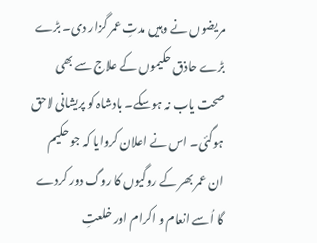مریضوں نے وہیں مدتِ عمر گزار دی۔ بڑے بڑے حاذق حکیموں کے علاج سے بھی صحت یاب نہ ہوسکے۔ بادشاہ کو پریشانی لاحق ہوگئی۔ اس نے اعلان کروایا کہ جو حکیم ان عمر بھر کے روگیوں کا روگ دور کردے گا اُسے انعام و اکرام اور خلعتِ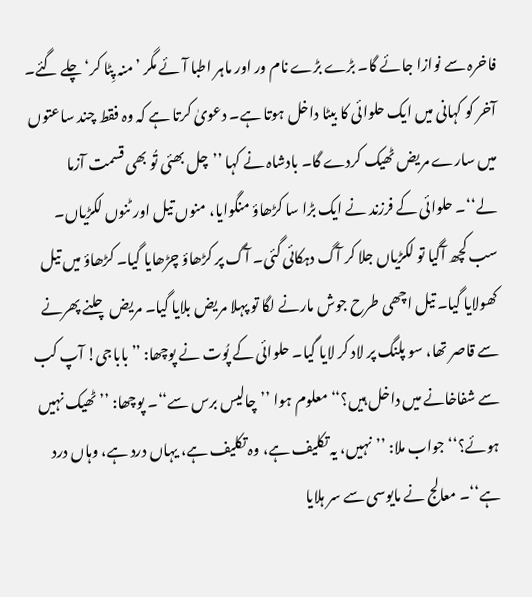فاخرہ سے نوازا جائے گا۔ بڑے بڑے نام ور اور ماہر اطبا آئے مگر ’منہ پِٹا کر‘ چلے گئے۔ آخر کو کہانی میں ایک حلوائی کا بیٹا داخل ہوتا ہے۔ دعویٰ کرتا ہے کہ وہ فقط چند ساعتوں میں سارے مریض ٹھیک کردے گا۔ بادشاہ نے کہا ’’چل بھئی تُو بھی قسمت آزما لے‘‘۔ حلوائی کے فرزند نے ایک بڑا سا کڑھاؤ منگوایا، منوں تیل اور ٹنوں لکڑیاں۔ سب کچھ آگیا تو لکڑیاں جلا کر آگ دہکائی گئی۔ آگ پر کڑھاؤ چڑھایا گیا۔ کڑھاؤ میں تیل کھولایا گیا۔ تیل اچھی طرح جوش مارنے لگا تو پہلا مریض بلایا گیا۔ مریض چلنے پھرنے سے قاصر تھا، سو پلنگ پر لاد کر لایا گیا۔ حلوائی کے پُوت نے پوچھا: ’’باباجی! آپ کب سے شفاخانے میں داخل ہیں؟‘‘ معلوم ہوا ’’چالیس برس سے‘‘۔ پوچھا: ’’ ٹھیک نہیں ہوئے؟‘‘ جواب ملا: ’’نہیں، یہ تکلیف ہے، وہ تکلیف ہے، یہاں درد ہے، وہاں درد ہے‘‘۔ معالج نے مایوسی سے سر ہلایا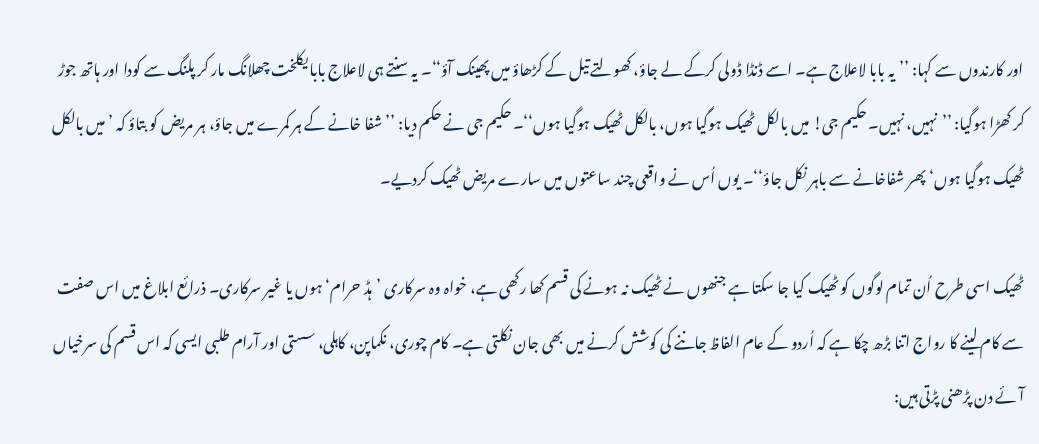اور کارندوں سے کہا: ’’یہ بابا لاعلاج ہے۔ اسے ڈنڈا ڈولی کرکے لے جاؤ، کھولتے تیل کے کڑھاؤ میں پھینک آؤ‘‘۔ یہ سنتے ہی لاعلاج بابا یکلخت چھلانگ مار کر پلنگ سے کودا اور ہاتھ جوڑ کر کھڑا ہوگیا: ’’نہیں، نہیں۔ حکیم جی! میں بالکل ٹھیک ہوگیا ہوں، بالکل ٹھیک ہوگیا ہوں‘‘۔ حکیم جی نے حکم دیا: ’’شفا خانے کے ہر کمرے میں جاؤ، ہر مریض کو بتاؤ کہ ’میں بالکل ٹھیک ہوگیا ہوں‘ پھر شفاخانے سے باہر نکل جاؤ‘‘۔ یوں اُس نے واقعی چند ساعتوں میں سارے مریض ٹھیک کردیے۔

ٹھیک اسی طرح اُن تمام لوگوں کو ٹھیک کیا جا سکتا ہے جنھوں نے ٹھیک نہ ہونے کی قسم کھا رکھی ہے، خواہ وہ سرکاری ’ہڈ حرام‘ ہوں یا غیر سرکاری۔ ذرائع ابلاغ میں اس صفت سے کام لینے کا رواج اتنا بڑھ چکا ہے کہ اُردو کے عام الفاظ جاننے کی کوشش کرنے میں بھی جان نکلتی ہے۔ کام چوری، نکماپن، کاہلی، سستی اور آرام طلبی ایسی کہ اس قسم کی سرخیاں آئے دن پڑھنی پڑتی ہیں: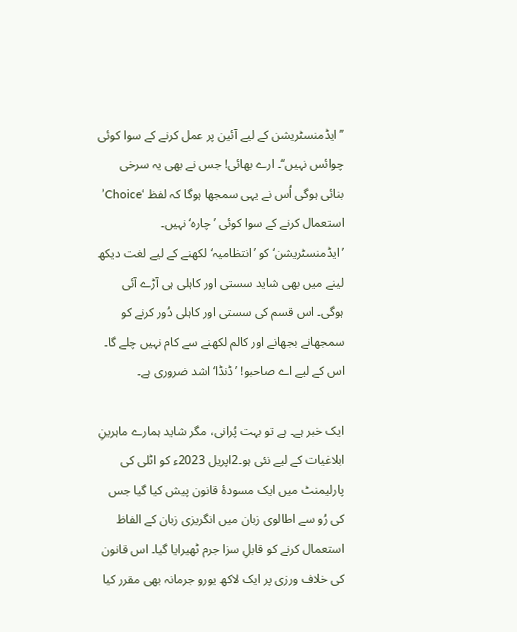’’ایڈمنسٹریشن کے لیے آئین پر عمل کرنے کے سوا کوئی چوائس نہیں‘‘۔ ارے بھائی! جس نے بھی یہ سرخی بنائی ہوگی اُس نے یہی سمجھا ہوگا کہ لفظ ‘Choice’ استعمال کرنے کے سوا کوئی ’چارہ‘ نہیں۔ ’ایڈمنسٹریشن‘ کو ’انتظامیہ‘ لکھنے کے لیے لغت دیکھ لینے میں بھی شاید سستی اور کاہلی ہی آڑے آئی ہوگی۔ اس قسم کی سستی اور کاہلی دُور کرنے کو سمجھانے بجھانے اور کالم لکھنے سے کام نہیں چلے گا۔ اس کے لیے اے صاحبو! ’ڈنڈا‘ اشد ضروری ہے۔

ایک خبر ہے۔ ہے تو بہت پُرانی، مگر شاید ہمارے ماہرینِ ابلاغیات کے لیے نئی ہو۔2اپریل 2023ء کو اٹلی کی پارلیمنٹ میں ایک مسودۂ قانون پیش کیا گیا جس کی رُو سے اطالوی زبان میں انگریزی زبان کے الفاظ استعمال کرنے کو قابلِ سزا جرم ٹھیرایا گیا۔ اس قانون کی خلاف ورزی پر ایک لاکھ یورو جرمانہ بھی مقرر کیا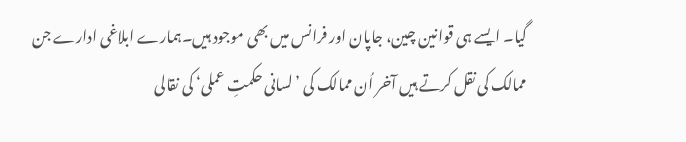گیا۔ ایسے ہی قوانین چین، جاپان اور فرانس میں بھی موجود ہیں۔ہمارے ابلاغی ادارے جن ممالک کی نقل کرتے ہیں آخر اُن ممالک کی ’لسانی حکمتِ عملی‘ کی نقالی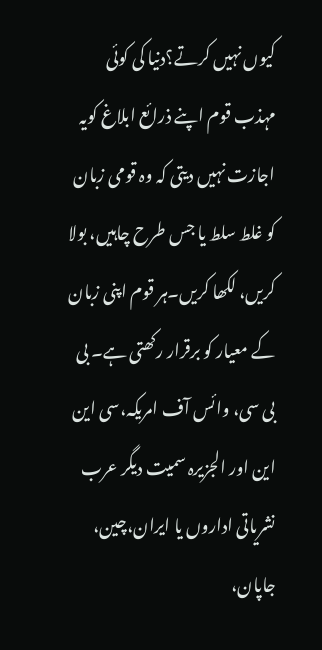کیوں نہیں کرتے؟دنیا کی کوئی مہذب قوم اپنے ذرائع ابلاغ کویہ اجازت نہیں دیتی کہ وہ قومی زبان کو غلط سلط یا جس طرح چاہیں، بولا کریں، لکھا کریں۔ہر قوم اپنی زبان کے معیار کو برقرار رکھتی ہے۔ بی بی سی، وائس آف امریکہ،سی این این اور الجزیرہ سمیت دیگر عرب نشریاتی اداروں یا ایران،چین، جاپان،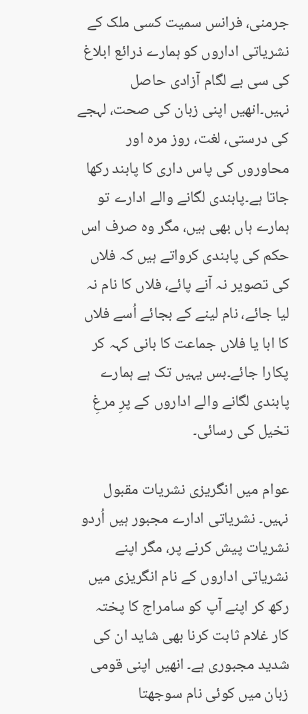جرمنی، فرانس سمیت کسی ملک کے نشریاتی اداروں کو ہمارے ذرائع ابلاغ کی سی بے لگام آزادی حاصل نہیں۔انھیں اپنی زبان کی صحت، لہجے کی درستی، لغت، روز مرہ اور محاوروں کی پاس داری کا پابند رکھا جاتا ہے۔پابندی لگانے والے ادارے تو ہمارے ہاں بھی ہیں، مگر وہ صرف اس حکم کی پابندی کرواتے ہیں کہ فلاں کی تصویر نہ آنے پائے، فلاں کا نام نہ لیا جائے، نام لینے کے بجائے اُسے فلاں کا ابا یا فلاں جماعت کا بانی کہہ کر پکارا جائے۔بس یہیں تک ہے ہمارے پابندی لگانے والے اداروں کے پرِ مرغِ تخیل کی رسائی۔

عوام میں انگریزی نشریات مقبول نہیں۔ نشریاتی ادارے مجبور ہیں اُردو نشریات پیش کرنے پر، مگر اپنے نشریاتی اداروں کے نام انگریزی میں رکھ کر اپنے آپ کو سامراج کا پختہ کار غلام ثابت کرنا بھی شاید ان کی شدید مجبوری ہے۔ انھیں اپنی قومی زبان میں کوئی نام سوجھتا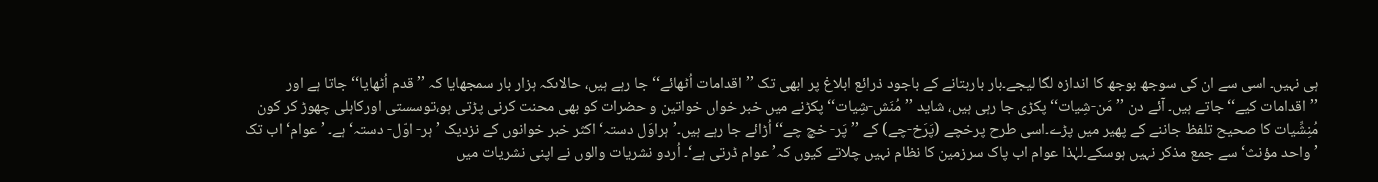ہی نہیں۔ اسی سے ان کی سوجھ بوجھ کا اندازہ لگا لیجے۔بار باربتانے کے باجود ذرائع ابلاغ پر ابھی تک ’’اقدامات اُٹھائے‘‘ جا رہے ہیں، حالاںکہ ہزار بار سمجھایا کہ ’’قدم اُٹھایا‘‘ جاتا ہے اور ’’اقدامات کیے‘‘ جاتے ہیں۔ آئے دن ’’مَن-شِیات‘‘ پکڑی جا رہی ہیں، شاید ’’مُنَش-شِیات‘‘ پکڑنے میں خبر خواں خواتین و حضرات کو بھی محنت کرنی پڑتی ہو،توسستی اورکاہلی چھوڑ کر کون مُنِشِّیات کا صحیح تلفظ جاننے کے پھیر میں پڑے۔اسی طرح پرخچے (پَرَخ-چے) کے ’’پَر- خچ چے‘‘ اُڑائے جا رہے ہیں۔’ہراوَل دستہ‘ اکثر خبر خوانوں کے نزدیک ’ہر- اوّل- دستہ‘ ہے۔ ’ عوام‘ اب تک ’واحد مؤنث‘ سے جمع مذکر نہیں ہوسکے۔لہٰذا عوام اب پاک سرزمین کا نظام نہیں چلاتے کیوں کہ’ عوام ڈرتی ہے‘۔ اُردو نشریات والوں نے اپنی نشریات میں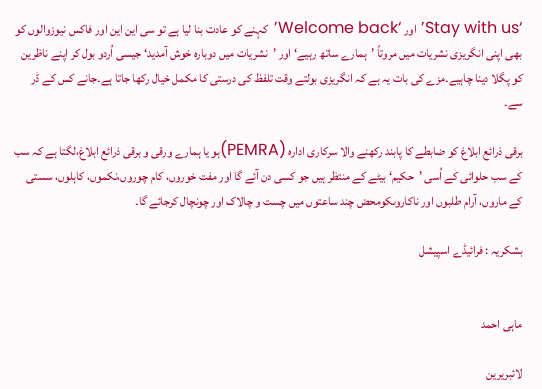‘Stay with us’ اور ‘Welcome back’کہنے کو عادت بنا لیا ہے تو سی این این اور فاکس نیوزوالوں کو بھی اپنی انگریزی نشریات میں مروتاً ’ہمارے ساتھ رہیے‘ اور ’نشریات میں دوبارہ خوش آمدید‘ جیسی اُردو بول کر اپنے ناظرین کو پگلا دینا چاہیے۔مزے کی بات یہ ہے کہ انگریزی بولتے وقت تلفظ کی درستی کا مکمل خیال رکھا جاتا ہے۔جانے کس کے ڈر سے۔

برقی ذرائع ابلاغ کو ضابطے کا پابند رکھنے والا سرکاری ادارہ (PEMRA)ہو یا ہمارے ورقی و برقی ذرائع ابلاغ،لگتا ہے کہ سب کے سب حلوائی کے اُسی ’حکیم‘ بیٹے کے منتظر ہیں جو کسی دن آئے گا اور مفت خوروں، کام چوروں،نکموں، کاہلوں، سستی کے ماروں، آرام طلبوں اور ناکاروںکومحض چند ساعتوں میں چست و چالاک اور چونچال کرجائے گا۔

بشکریہ : فرائیڈے اسپیشل


ماہی احمد

لائبریرین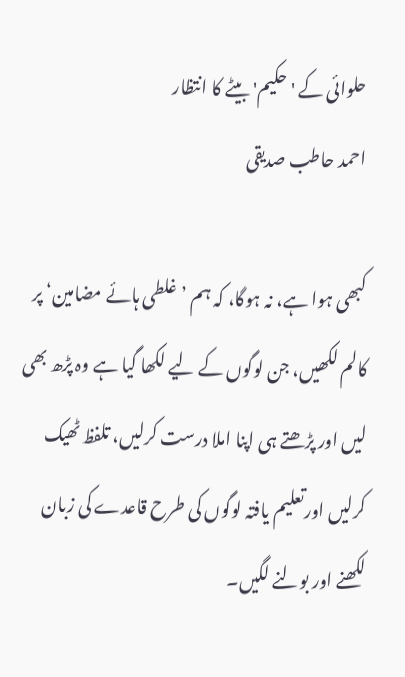حلوائی کے 'حکیم' بیٹے کا انتظار
احمد حاطب صدیقی

کبھی ہوا ہے، نہ ہوگا، کہ ہم ’غلطی ہائے مضامین‘ پر کالم لکھیں، جن لوگوں کے لیے لکھا گیا ہے وہ پڑھ بھی لیں اور پڑھتے ہی اپنا املا درست کرلیں، تلفظ ٹھیک کرلیں اورتعلیم یافتہ لوگوں کی طرح قاعدے کی زبان لکھنے اور بولنے لگیں۔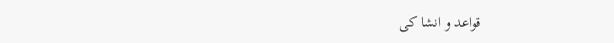قواعد و انشا کی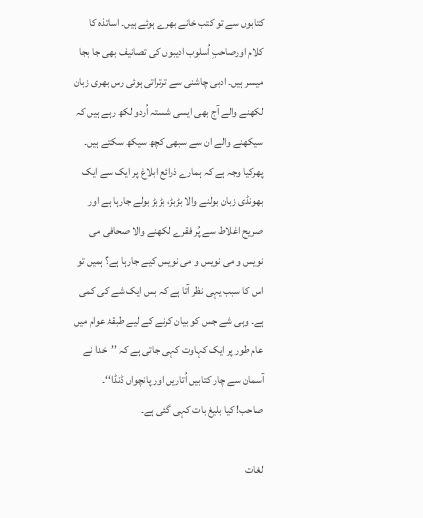کتابوں سے تو کتب خانے بھرے ہوئے ہیں۔ اساتذہ کا کلام اورصاحبِ اُسلوب ادیبوں کی تصانیف بھی جا بجا میسر ہیں۔ ادبی چاشنی سے ترتراتی ہوئی رس بھری زبان لکھنے والے آج بھی ایسی شستہ اُردو لکھ رہے ہیں کہ سیکھنے والے ان سے سبھی کچھ سیکھ سکتے ہیں۔ پھرکیا وجہ ہے کہ ہمارے ذرائع ابلاغ پر ایک سے ایک بھونڈی زبان بولنے والا بڑبڑ، بڑبڑ بولے جارہا ہے اور صریح اغلاط سے پُر فقرے لکھنے والا صحافی می نویس و می نویس و می نویس کیے جارہا ہے؟ ہمیں تو اس کا سبب یہی نظر آتا ہے کہ بس ایک شے کی کمی ہے۔ وہی شے جس کو بیان کرنے کے لیے طبقۂ عوام میں عام طور پر ایک کہاوت کہی جاتی ہے کہ ’’خدا نے آسمان سے چار کتابیں اُتاریں اور پانچواں ڈنڈا‘‘۔ صاحب! کیا بلیغ بات کہی گئی ہے۔

لغات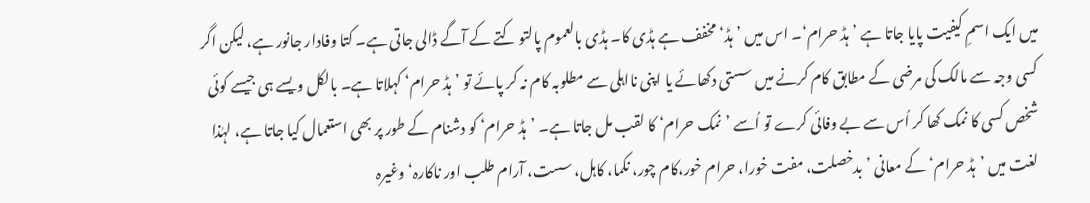میں ایک اسمِ کیفیت پایا جاتا ہے ’ہڈ حرام‘۔ اس میں ’ہڈ‘ مخفف ہے ہڈی کا۔ ہڈی بالعموم پالتو کتے کے آگے ڈالی جاتی ہے۔ کتا وفادار جانور ہے، لیکن اگر کسی وجہ سے مالک کی مرضی کے مطابق کام کرنے میں سستی دکھائے یا اپنی نااہلی سے مطلوبہ کام نہ کر پائے تو ’ہڈ حرام‘ کہلاتا ہے۔ بالکل ویسے ہی جیسے کوئی شخص کسی کا نمک کھا کر اُس سے بے وفائی کرے تو اُسے ’نمک حرام‘ کا لقب مل جاتا ہے۔ ’ہڈ حرام‘ کو دشنام کے طور پر بھی استعمال کیا جاتا ہے، لہٰذا لغت میں ’ہڈ حرام‘ کے معانی ’بدخصلت، مفت خورا، حرام خور،کام چور، نکما، کاہل، سست، آرام طلب اور ناکارہ‘ وغیرہ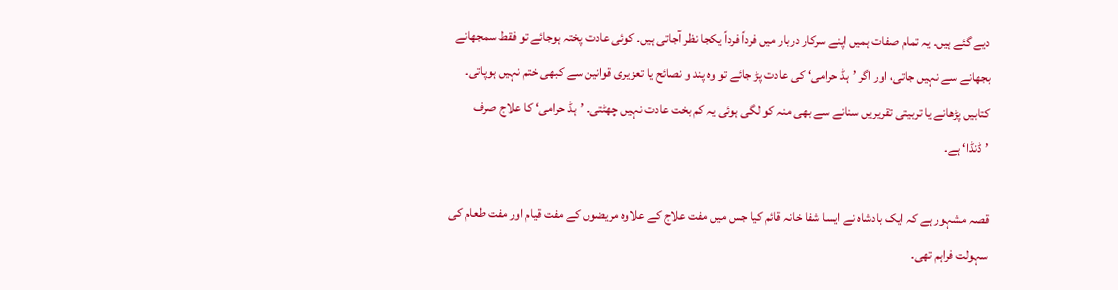دیے گئے ہیں۔ یہ تمام صفات ہمیں اپنے سرکار دربار میں فرداً فرداً یکجا نظر آجاتی ہیں۔ کوئی عادت پختہ ہوجائے تو فقط سمجھانے بجھانے سے نہیں جاتی، اور اگر ’ہڈ حرامی‘ کی عادت پڑ جائے تو وہ پند و نصائح یا تعزیری قوانین سے کبھی ختم نہیں ہوپاتی۔ کتابیں پڑھانے یا تربیتی تقریریں سنانے سے بھی منہ کو لگی ہوئی یہ کم بخت عادت نہیں چھٹتی۔ ’ہڈ حرامی‘ کا علاج صرف ’ڈنڈا‘ ہے۔

قصہ مشہور ہے کہ ایک بادشاہ نے ایسا شفا خانہ قائم کیا جس میں مفت علاج کے علاوہ مریضوں کے مفت قیام اور مفت طعام کی سہولت فراہم تھی۔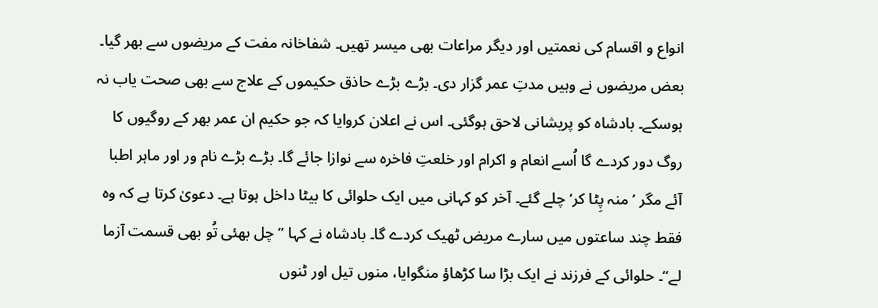انواع و اقسام کی نعمتیں اور دیگر مراعات بھی میسر تھیں۔ شفاخانہ مفت کے مریضوں سے بھر گیا۔ بعض مریضوں نے وہیں مدتِ عمر گزار دی۔ بڑے بڑے حاذق حکیموں کے علاج سے بھی صحت یاب نہ ہوسکے۔ بادشاہ کو پریشانی لاحق ہوگئی۔ اس نے اعلان کروایا کہ جو حکیم ان عمر بھر کے روگیوں کا روگ دور کردے گا اُسے انعام و اکرام اور خلعتِ فاخرہ سے نوازا جائے گا۔ بڑے بڑے نام ور اور ماہر اطبا آئے مگر ’منہ پِٹا کر‘ چلے گئے۔ آخر کو کہانی میں ایک حلوائی کا بیٹا داخل ہوتا ہے۔ دعویٰ کرتا ہے کہ وہ فقط چند ساعتوں میں سارے مریض ٹھیک کردے گا۔ بادشاہ نے کہا ’’چل بھئی تُو بھی قسمت آزما لے‘‘۔ حلوائی کے فرزند نے ایک بڑا سا کڑھاؤ منگوایا، منوں تیل اور ٹنوں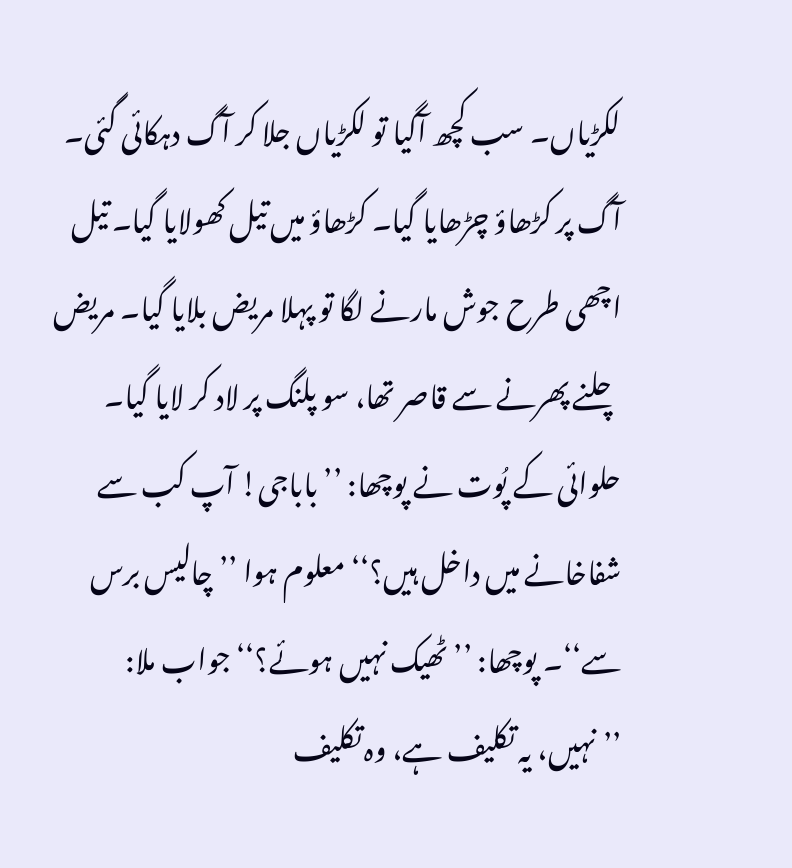لکڑیاں۔ سب کچھ آگیا تو لکڑیاں جلا کر آگ دہکائی گئی۔ آگ پر کڑھاؤ چڑھایا گیا۔ کڑھاؤ میں تیل کھولایا گیا۔ تیل اچھی طرح جوش مارنے لگا تو پہلا مریض بلایا گیا۔ مریض چلنے پھرنے سے قاصر تھا، سو پلنگ پر لاد کر لایا گیا۔ حلوائی کے پُوت نے پوچھا: ’’باباجی! آپ کب سے شفاخانے میں داخل ہیں؟‘‘ معلوم ہوا ’’چالیس برس سے‘‘۔ پوچھا: ’’ ٹھیک نہیں ہوئے؟‘‘ جواب ملا: ’’نہیں، یہ تکلیف ہے، وہ تکلیف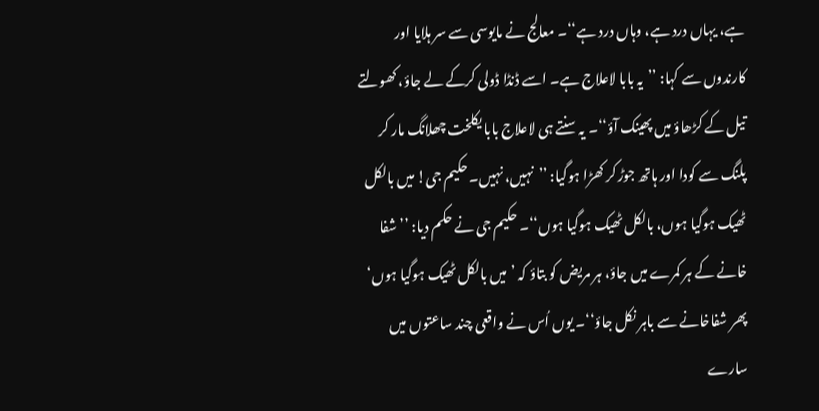ہے، یہاں درد ہے، وہاں درد ہے‘‘۔ معالج نے مایوسی سے سر ہلایا اور کارندوں سے کہا: ’’یہ بابا لاعلاج ہے۔ اسے ڈنڈا ڈولی کرکے لے جاؤ، کھولتے تیل کے کڑھاؤ میں پھینک آؤ‘‘۔ یہ سنتے ہی لاعلاج بابا یکلخت چھلانگ مار کر پلنگ سے کودا اور ہاتھ جوڑ کر کھڑا ہوگیا: ’’نہیں، نہیں۔ حکیم جی! میں بالکل ٹھیک ہوگیا ہوں، بالکل ٹھیک ہوگیا ہوں‘‘۔ حکیم جی نے حکم دیا: ’’شفا خانے کے ہر کمرے میں جاؤ، ہر مریض کو بتاؤ کہ ’میں بالکل ٹھیک ہوگیا ہوں‘ پھر شفاخانے سے باہر نکل جاؤ‘‘۔ یوں اُس نے واقعی چند ساعتوں میں سارے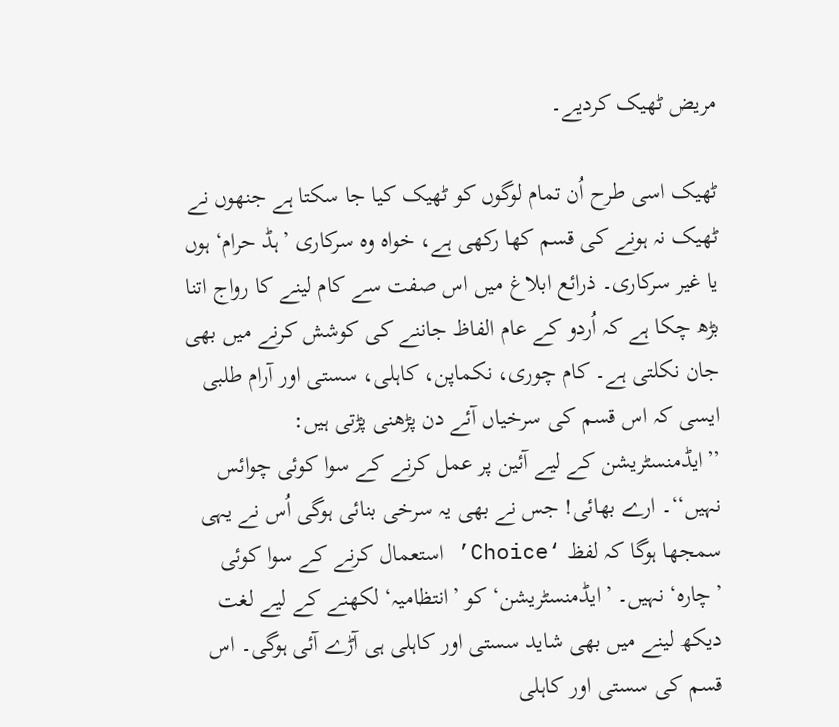مریض ٹھیک کردیے۔

ٹھیک اسی طرح اُن تمام لوگوں کو ٹھیک کیا جا سکتا ہے جنھوں نے ٹھیک نہ ہونے کی قسم کھا رکھی ہے، خواہ وہ سرکاری ’ہڈ حرام‘ ہوں یا غیر سرکاری۔ ذرائع ابلاغ میں اس صفت سے کام لینے کا رواج اتنا بڑھ چکا ہے کہ اُردو کے عام الفاظ جاننے کی کوشش کرنے میں بھی جان نکلتی ہے۔ کام چوری، نکماپن، کاہلی، سستی اور آرام طلبی ایسی کہ اس قسم کی سرخیاں آئے دن پڑھنی پڑتی ہیں: ’’ایڈمنسٹریشن کے لیے آئین پر عمل کرنے کے سوا کوئی چوائس نہیں‘‘۔ ارے بھائی! جس نے بھی یہ سرخی بنائی ہوگی اُس نے یہی سمجھا ہوگا کہ لفظ ‘Choice’ استعمال کرنے کے سوا کوئی ’چارہ‘ نہیں۔ ’ایڈمنسٹریشن‘ کو ’انتظامیہ‘ لکھنے کے لیے لغت دیکھ لینے میں بھی شاید سستی اور کاہلی ہی آڑے آئی ہوگی۔ اس قسم کی سستی اور کاہلی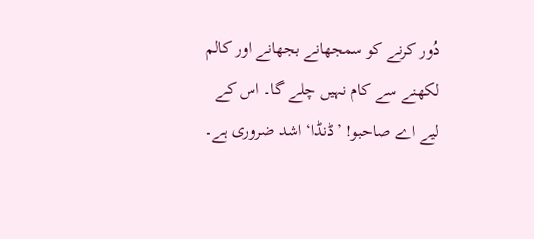دُور کرنے کو سمجھانے بجھانے اور کالم لکھنے سے کام نہیں چلے گا۔ اس کے لیے اے صاحبو! ’ڈنڈا‘ اشد ضروری ہے۔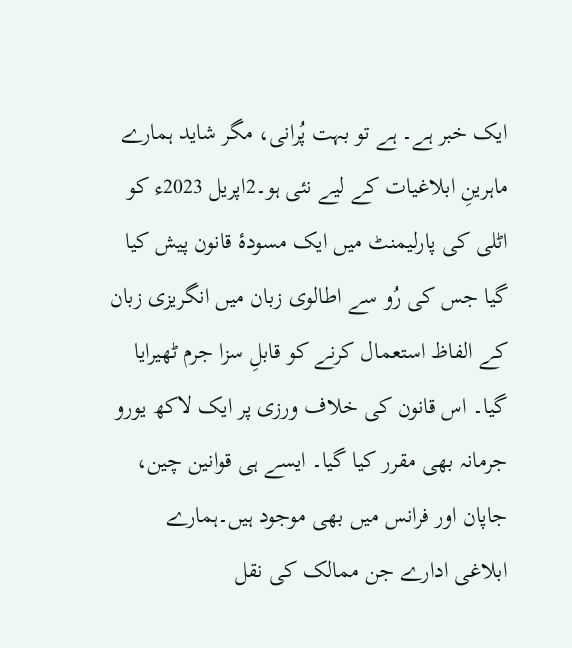ایک خبر ہے۔ ہے تو بہت پُرانی، مگر شاید ہمارے ماہرینِ ابلاغیات کے لیے نئی ہو۔2اپریل 2023ء کو اٹلی کی پارلیمنٹ میں ایک مسودۂ قانون پیش کیا گیا جس کی رُو سے اطالوی زبان میں انگریزی زبان کے الفاظ استعمال کرنے کو قابلِ سزا جرم ٹھیرایا گیا۔ اس قانون کی خلاف ورزی پر ایک لاکھ یورو جرمانہ بھی مقرر کیا گیا۔ ایسے ہی قوانین چین، جاپان اور فرانس میں بھی موجود ہیں۔ہمارے ابلاغی ادارے جن ممالک کی نقل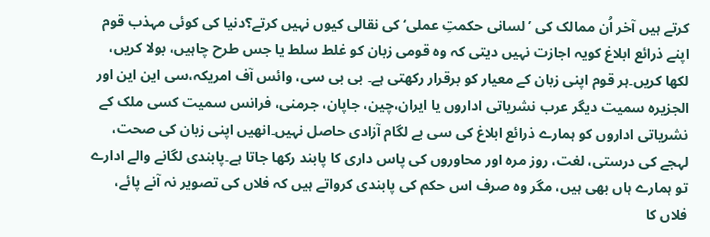کرتے ہیں آخر اُن ممالک کی ’لسانی حکمتِ عملی‘ کی نقالی کیوں نہیں کرتے؟دنیا کی کوئی مہذب قوم اپنے ذرائع ابلاغ کویہ اجازت نہیں دیتی کہ وہ قومی زبان کو غلط سلط یا جس طرح چاہیں، بولا کریں، لکھا کریں۔ہر قوم اپنی زبان کے معیار کو برقرار رکھتی ہے۔ بی بی سی، وائس آف امریکہ،سی این این اور الجزیرہ سمیت دیگر عرب نشریاتی اداروں یا ایران،چین، جاپان، جرمنی، فرانس سمیت کسی ملک کے نشریاتی اداروں کو ہمارے ذرائع ابلاغ کی سی بے لگام آزادی حاصل نہیں۔انھیں اپنی زبان کی صحت، لہجے کی درستی، لغت، روز مرہ اور محاوروں کی پاس داری کا پابند رکھا جاتا ہے۔پابندی لگانے والے ادارے تو ہمارے ہاں بھی ہیں، مگر وہ صرف اس حکم کی پابندی کرواتے ہیں کہ فلاں کی تصویر نہ آنے پائے، فلاں کا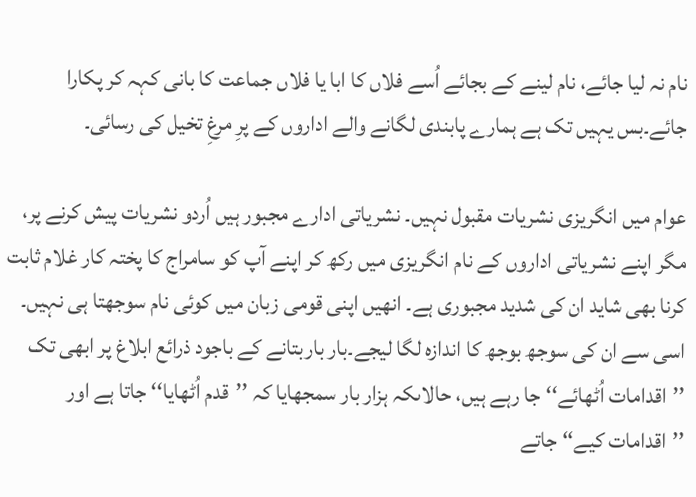نام نہ لیا جائے، نام لینے کے بجائے اُسے فلاں کا ابا یا فلاں جماعت کا بانی کہہ کر پکارا جائے۔بس یہیں تک ہے ہمارے پابندی لگانے والے اداروں کے پرِ مرغِ تخیل کی رسائی۔

عوام میں انگریزی نشریات مقبول نہیں۔ نشریاتی ادارے مجبور ہیں اُردو نشریات پیش کرنے پر، مگر اپنے نشریاتی اداروں کے نام انگریزی میں رکھ کر اپنے آپ کو سامراج کا پختہ کار غلام ثابت کرنا بھی شاید ان کی شدید مجبوری ہے۔ انھیں اپنی قومی زبان میں کوئی نام سوجھتا ہی نہیں۔ اسی سے ان کی سوجھ بوجھ کا اندازہ لگا لیجے۔بار باربتانے کے باجود ذرائع ابلاغ پر ابھی تک ’’اقدامات اُٹھائے‘‘ جا رہے ہیں، حالاںکہ ہزار بار سمجھایا کہ ’’قدم اُٹھایا‘‘ جاتا ہے اور ’’اقدامات کیے‘‘ جاتے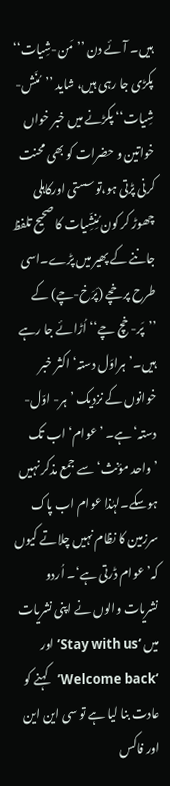ہیں۔ آئے دن ’’مَن-شِیات‘‘ پکڑی جا رہی ہیں، شاید ’’مُنَش-شِیات‘‘ پکڑنے میں خبر خواں خواتین و حضرات کو بھی محنت کرنی پڑتی ہو،توسستی اورکاہلی چھوڑ کر کون مُنِشِّیات کا صحیح تلفظ جاننے کے پھیر میں پڑے۔اسی طرح پرخچے (پَرَخ-چے) کے ’’پَر- خچ چے‘‘ اُڑائے جا رہے ہیں۔’ہراوَل دستہ‘ اکثر خبر خوانوں کے نزدیک ’ہر- اوّل- دستہ‘ ہے۔ ’ عوام‘ اب تک ’واحد مؤنث‘ سے جمع مذکر نہیں ہوسکے۔لہٰذا عوام اب پاک سرزمین کا نظام نہیں چلاتے کیوں کہ’ عوام ڈرتی ہے‘۔ اُردو نشریات والوں نے اپنی نشریات میں ‘Stay with us’ اور ‘Welcome back’کہنے کو عادت بنا لیا ہے تو سی این این اور فاکس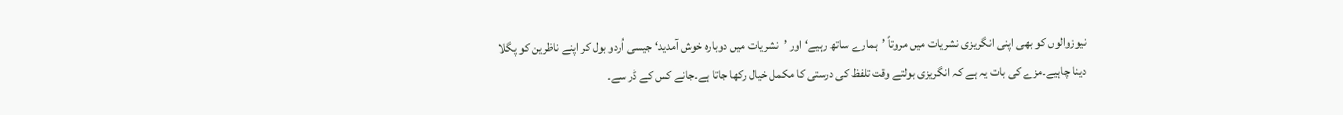نیوزوالوں کو بھی اپنی انگریزی نشریات میں مروتاً ’ہمارے ساتھ رہیے‘ اور ’نشریات میں دوبارہ خوش آمدید‘ جیسی اُردو بول کر اپنے ناظرین کو پگلا دینا چاہیے۔مزے کی بات یہ ہے کہ انگریزی بولتے وقت تلفظ کی درستی کا مکمل خیال رکھا جاتا ہے۔جانے کس کے ڈر سے۔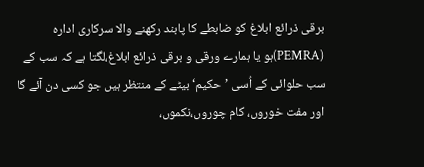برقی ذرائع ابلاغ کو ضابطے کا پابند رکھنے والا سرکاری ادارہ (PEMRA)ہو یا ہمارے ورقی و برقی ذرائع ابلاغ،لگتا ہے کہ سب کے سب حلوائی کے اُسی ’حکیم‘ بیٹے کے منتظر ہیں جو کسی دن آئے گا اور مفت خوروں، کام چوروں،نکموں،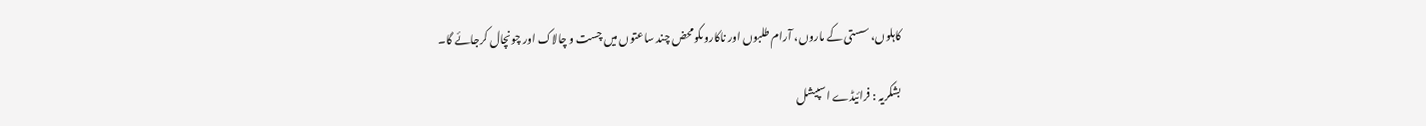کاہلوں، سستی کے ماروں، آرام طلبوں اور ناکاروںکومحض چند ساعتوں میں چست و چالاک اور چونچال کرجائے گا۔

بشکریہ : فرائیڈے اسپیشل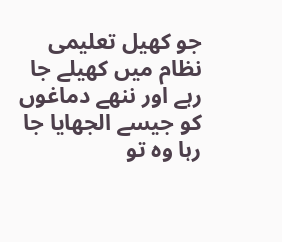جو کھیل تعلیمی نظام میں کھیلے جا رہے اور ننھے دماغوں کو جیسے الجھایا جا رہا وہ تو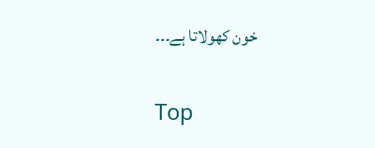خون کھولاتا ہے۔۔۔

Top